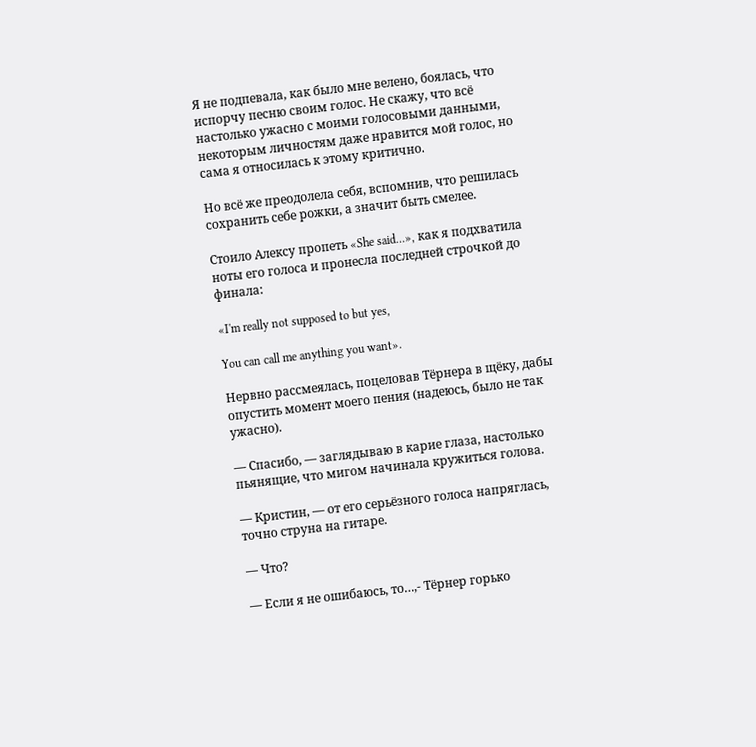Я не подпевала, как было мне велено, боялась, что испорчу песню своим голос. Не скажу, что всё настолько ужасно с моими голосовыми данными, некоторым личностям даже нравится мой голос, но сама я относилась к этому критично.

Но всё же преодолела себя, вспомнив, что решилась сохранить себе рожки, а значит быть смелее.

Стоило Алексу пропеть «She said…», как я подхватила ноты его голоса и пронесла последней строчкой до финала:

«I'm really not supposed to but yes,

You can call me anything you want».

Нервно рассмеялась, поцеловав Тёрнера в щёку, дабы опустить момент моего пения (надеюсь, было не так ужасно).

— Спасибо, — заглядываю в карие глаза, настолько пьянящие, что мигом начинала кружиться голова.

— Кристин, — от его серьёзного голоса напряглась, точно струна на гитаре.

— Что?

— Если я не ошибаюсь, то…,- Тёрнер горько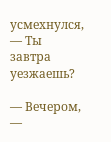усмехнулся, — Ты завтра уезжаешь?

— Вечером, —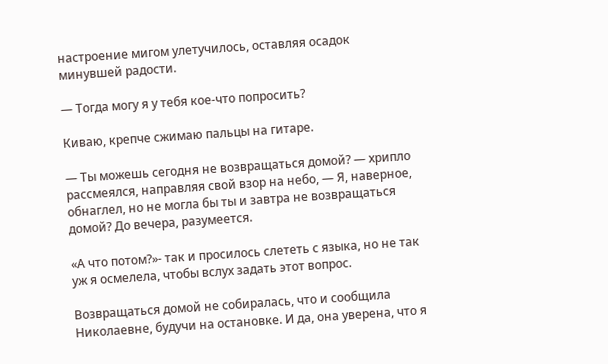настроение мигом улетучилось, оставляя осадок минувшей радости.

— Тогда могу я у тебя кое-что попросить?

Киваю, крепче сжимаю пальцы на гитаре.

— Ты можешь сегодня не возвращаться домой? — хрипло рассмеялся, направляя свой взор на небо, — Я, наверное, обнаглел, но не могла бы ты и завтра не возвращаться домой? До вечера, разумеется.

«А что потом?»- так и просилось слететь с языка, но не так уж я осмелела, чтобы вслух задать этот вопрос.

Возвращаться домой не собиралась, что и сообщила Николаевне, будучи на остановке. И да, она уверена, что я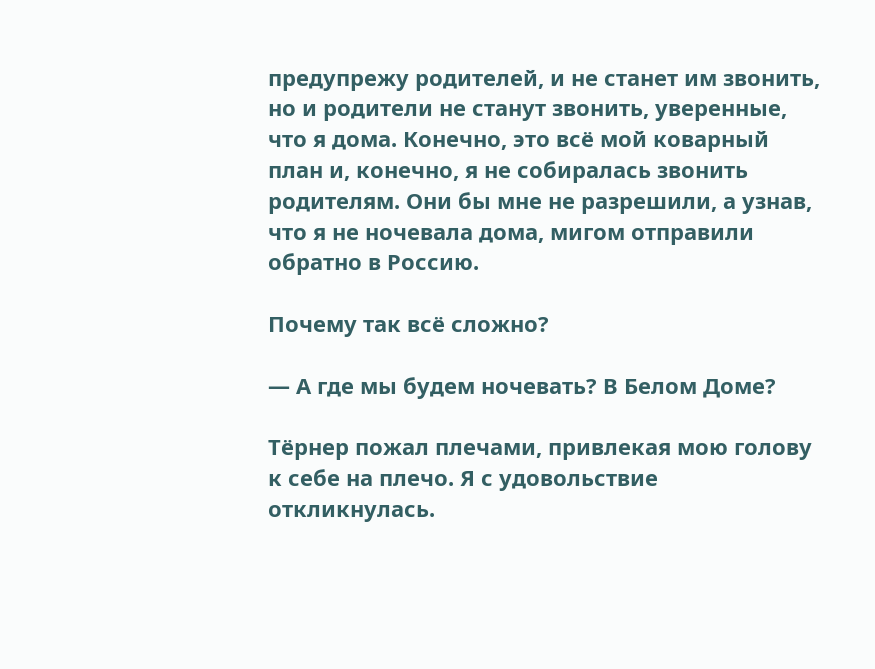предупрежу родителей, и не станет им звонить, но и родители не станут звонить, уверенные, что я дома. Конечно, это всё мой коварный план и, конечно, я не собиралась звонить родителям. Они бы мне не разрешили, а узнав, что я не ночевала дома, мигом отправили обратно в Россию.

Почему так всё сложно?

— А где мы будем ночевать? В Белом Доме?

Тёрнер пожал плечами, привлекая мою голову к себе на плечо. Я с удовольствие откликнулась.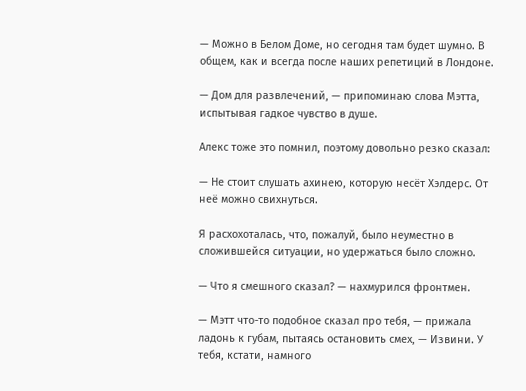— Можно в Белом Доме, но сегодня там будет шумно. В общем, как и всегда после наших репетиций в Лондоне.

— Дом для развлечений, — припоминаю слова Мэтта, испытывая гадкое чувство в душе.

Алекс тоже это помнил, поэтому довольно резко сказал:

— Не стоит слушать ахинею, которую несёт Хэлдерс. От неё можно свихнуться.

Я расхохоталась, что, пожалуй, было неуместно в сложившейся ситуации, но удержаться было сложно.

— Что я смешного сказал? — нахмурился фронтмен.

— Мэтт что-то подобное сказал про тебя, — прижала ладонь к губам, пытаясь остановить смех, — Извини. У тебя, кстати, намного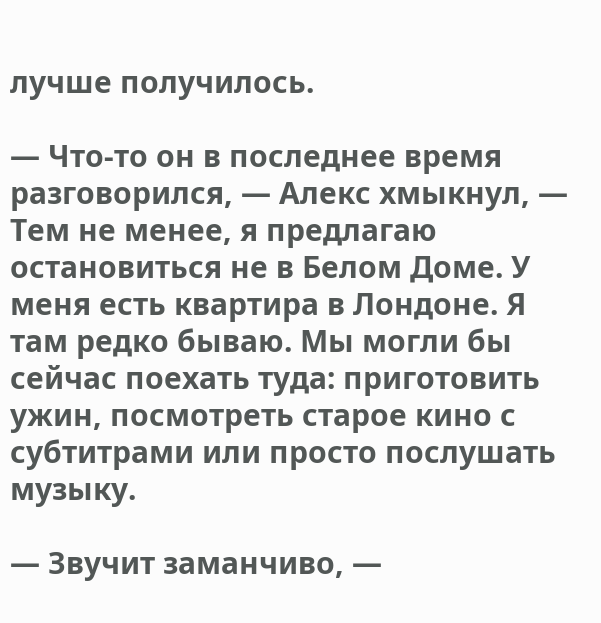лучше получилось.

— Что-то он в последнее время разговорился, — Алекс хмыкнул, — Тем не менее, я предлагаю остановиться не в Белом Доме. У меня есть квартира в Лондоне. Я там редко бываю. Мы могли бы сейчас поехать туда: приготовить ужин, посмотреть старое кино с субтитрами или просто послушать музыку.

— Звучит заманчиво, —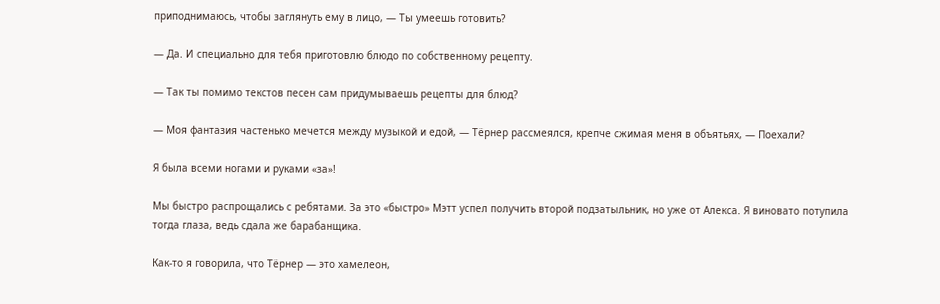приподнимаюсь, чтобы заглянуть ему в лицо, — Ты умеешь готовить?

— Да. И специально для тебя приготовлю блюдо по собственному рецепту.

— Так ты помимо текстов песен сам придумываешь рецепты для блюд?

— Моя фантазия частенько мечется между музыкой и едой, — Тёрнер рассмеялся, крепче сжимая меня в объятьях, — Поехали?

Я была всеми ногами и руками «за»!

Мы быстро распрощались с ребятами. За это «быстро» Мэтт успел получить второй подзатыльник, но уже от Алекса. Я виновато потупила тогда глаза, ведь сдала же барабанщика.

Как-то я говорила, что Тёрнер — это хамелеон,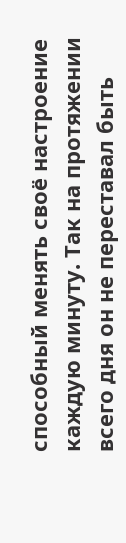способный менять своё настроение каждую минуту. Так на протяжении всего дня он не переставал быть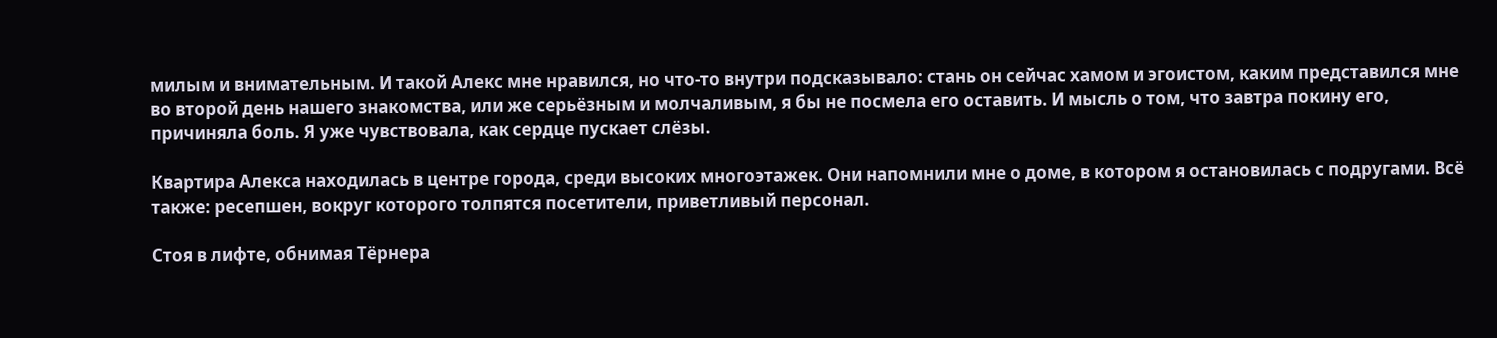милым и внимательным. И такой Алекс мне нравился, но что-то внутри подсказывало: стань он сейчас хамом и эгоистом, каким представился мне во второй день нашего знакомства, или же серьёзным и молчаливым, я бы не посмела его оставить. И мысль о том, что завтра покину его, причиняла боль. Я уже чувствовала, как сердце пускает слёзы.

Квартира Алекса находилась в центре города, среди высоких многоэтажек. Они напомнили мне о доме, в котором я остановилась с подругами. Всё также: ресепшен, вокруг которого толпятся посетители, приветливый персонал.

Стоя в лифте, обнимая Тёрнера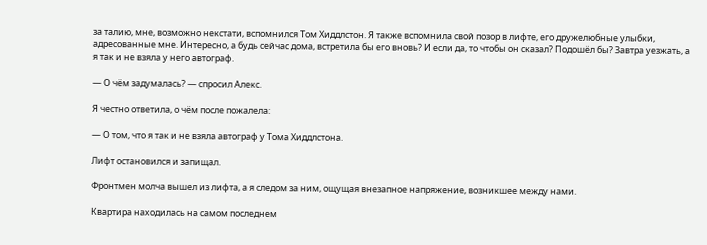за талию, мне, возможно некстати, вспомнился Том Хиддлстон. Я также вспомнила свой позор в лифте, его дружелюбные улыбки, адресованные мне. Интересно, а будь сейчас дома, встретила бы его вновь? И если да, то чтобы он сказал? Подошёл бы? Завтра уезжать, а я так и не взяла у него автограф.

— О чём задумалась? — спросил Алекс.

Я честно ответила, о чём после пожалела:

— О том, что я так и не взяла автограф у Тома Хиддлстона.

Лифт остановился и запищал.

Фронтмен молча вышел из лифта, а я следом за ним, ощущая внезапное напряжение, возникшее между нами.

Квартира находилась на самом последнем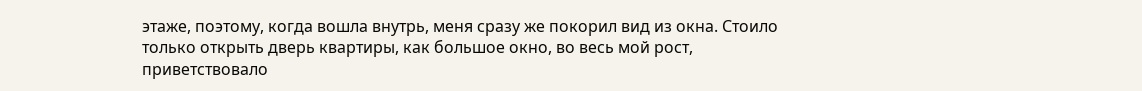этаже, поэтому, когда вошла внутрь, меня сразу же покорил вид из окна. Стоило только открыть дверь квартиры, как большое окно, во весь мой рост, приветствовало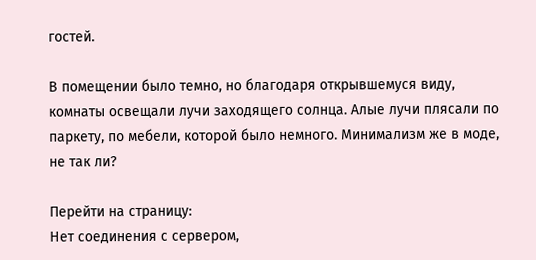гостей.

В помещении было темно, но благодаря открывшемуся виду, комнаты освещали лучи заходящего солнца. Алые лучи плясали по паркету, по мебели, которой было немного. Минимализм же в моде, не так ли?

Перейти на страницу:
Нет соединения с сервером,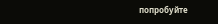попробуйте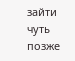зайти чуть позже